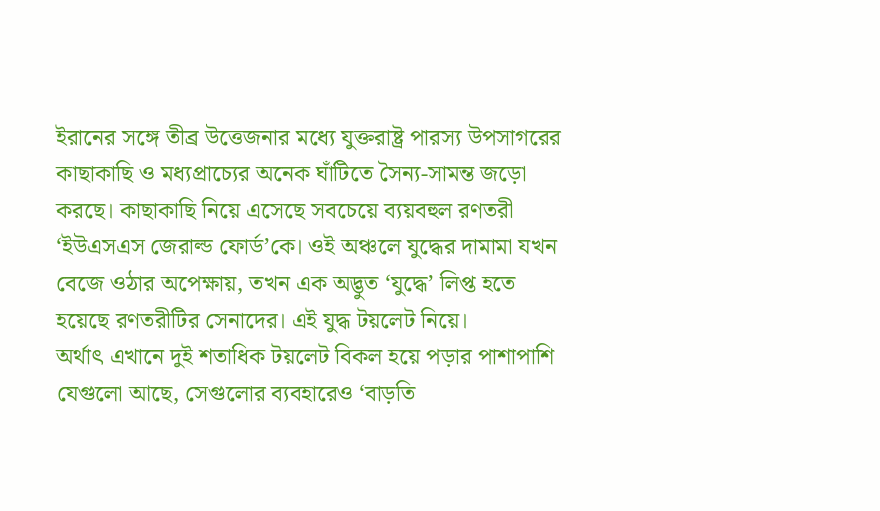ইরানের সঙ্গে তীব্র উত্তেজনার মধ্যে যুক্তরাষ্ট্র পারস্য উপসাগরের কাছাকাছি ও মধ্যপ্রাচ্যের অনেক ঘাঁটিতে সৈন্য-সামন্ত জড়ো করছে। কাছাকাছি নিয়ে এসেছে সবচেয়ে ব্যয়বহুল রণতরী ‘ইউএসএস জেরাল্ড ফোর্ড’কে। ওই অঞ্চলে যুদ্ধের দামামা যখন বেজে ওঠার অপেক্ষায়, তখন এক অদ্ভুত ‘যুদ্ধে’ লিপ্ত হতে হয়েছে রণতরীটির সেনাদের। এই যুদ্ধ টয়লেট নিয়ে।
অর্থাৎ এখানে দুই শতাধিক টয়লেট বিকল হয়ে পড়ার পাশাপাশি যেগুলো আছে, সেগুলোর ব্যবহারেও ‘বাড়তি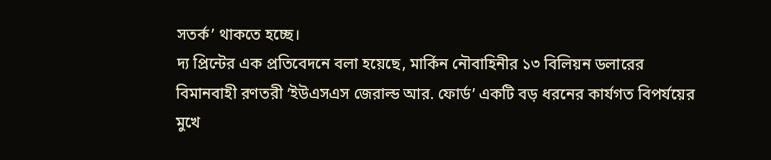সতর্ক’ থাকতে হচ্ছে।
দ্য প্রিন্টের এক প্রতিবেদনে বলা হয়েছে, মার্কিন নৌবাহিনীর ১৩ বিলিয়ন ডলারের বিমানবাহী রণতরী ‘ইউএসএস জেরাল্ড আর. ফোর্ড’ একটি বড় ধরনের কার্যগত বিপর্যয়ের মুখে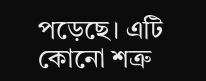পড়েছে। এটি কোনো শত্রু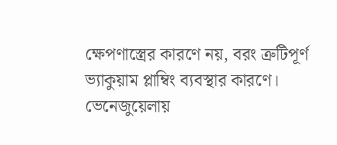ক্ষেপণাস্ত্রের কারণে নয়, বরং ত্রুটিপূর্ণ ভ্যাকুয়াম প্লাম্বিং ব্যবস্থার কারণে।
ভেনেজুয়েলায়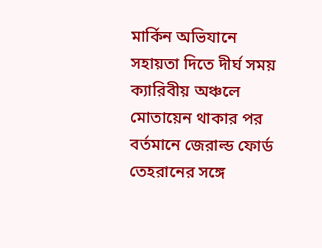মার্কিন অভিযানে সহায়তা দিতে দীর্ঘ সময় ক্যারিবীয় অঞ্চলে মোতায়েন থাকার পর বর্তমানে জেরাল্ড ফোর্ড তেহরানের সঙ্গে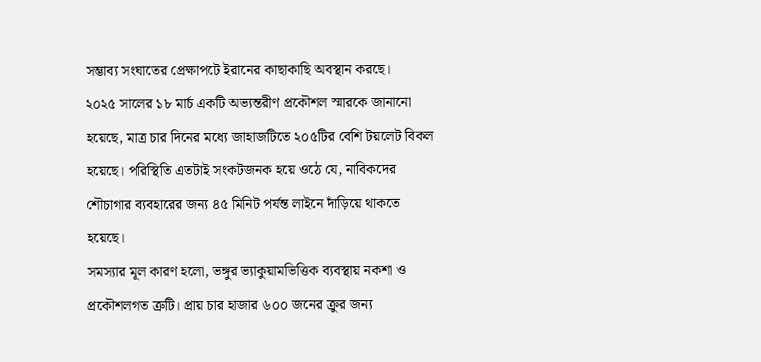সম্ভাব্য সংঘাতের প্রেক্ষাপটে ইরানের কাছাকাছি অবস্থান করছে।
২০২৫ সালের ১৮ মার্চ একটি অভ্যন্তরীণ প্রকৌশল স্মারকে জানানো হয়েছে, মাত্র চার দিনের মধ্যে জাহাজটিতে ২০৫টির বেশি টয়লেট বিকল হয়েছে। পরিস্থিতি এতটাই সংকটজনক হয়ে ওঠে যে, নাবিকদের শৌচাগার ব্যবহারের জন্য ৪৫ মিনিট পর্যন্ত লাইনে দাঁড়িয়ে থাকতে হয়েছে।
সমস্যার মূল কারণ হলো, ভঙ্গুর ভ্যাকুয়ামভিত্তিক ব্যবস্থায় নকশা ও প্রকৌশলগত ত্রুটি। প্রায় চার হাজার ৬০০ জনের ক্রুর জন্য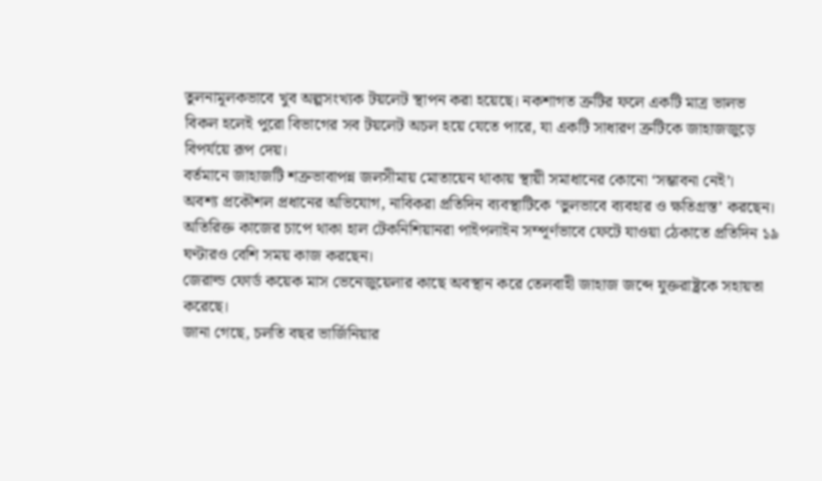তুলনামূলকভাবে খুব অল্পসংখ্যক টয়লেট স্থাপন করা হয়েছে। নকশাগত ত্রুটির ফলে একটি মাত্র ভালভ বিকল হলেই পুরো বিভাগের সব টয়লেট অচল হয়ে যেতে পারে, যা একটি সাধারণ ত্রুটিকে জাহাজজুড়ে বিপর্যয়ে রূপ দেয়।
বর্তমানে জাহাজটি শত্রুভাবাপন্ন জলসীমায় মোতায়েন থাকায় স্থায়ী সমাধানের কোনো ‘সম্ভাবনা নেই’।
অবশ্য প্রকৌশল প্রধানের অভিযোগ, নাবিকরা প্রতিদিন ব্যবস্থাটিকে ‘ভুলভাবে ব্যবহার ও ক্ষতিগ্রস্ত’ করছেন। অতিরিক্ত কাজের চাপে থাকা হাল টেকনিশিয়ানরা পাইপলাইন সম্পূর্ণভাবে ফেটে যাওয়া ঠেকাতে প্রতিদিন ১৯ ঘণ্টারও বেশি সময় কাজ করছেন।
জেরাল্ড ফোর্ড কয়েক মাস ভেনেজুয়েলার কাছে অবস্থান করে তেলবাহী জাহাজ জব্দে যুক্তরাষ্ট্রকে সহায়তা করেছে।
জানা গেছে, চলতি বছর ভার্জিনিয়ার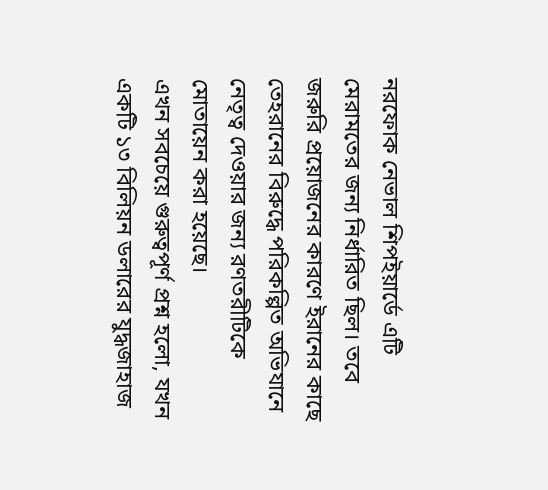নরফোক নেভাল শিপইয়ার্ডে এটি মেরামতের জন্য নির্ধারিত ছিল। তবে জরুরি প্রয়োজনের কারণে ইরানের কাছে তেহরানের বিরুদ্ধে পরিকল্পিত অভিযানে নেতৃত্ব দেওয়ার জন্য রণতরীটিকে মোতায়েন করা হয়েছে।
এখন সবচেয়ে গুরুত্বপূর্ণ প্রশ্ন হলো, যখন একটি ১৩ বিলিয়ন ডলারের যুদ্ধজাহাজ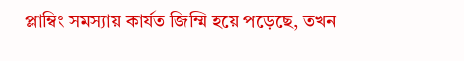প্লাম্বিং সমস্যায় কার্যত জিম্মি হয়ে পড়েছে, তখন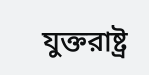যুক্তরাষ্ট্র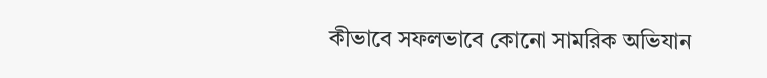কীভাবে সফলভাবে কোনো সামরিক অভিযান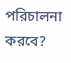পরিচালনা করবে?